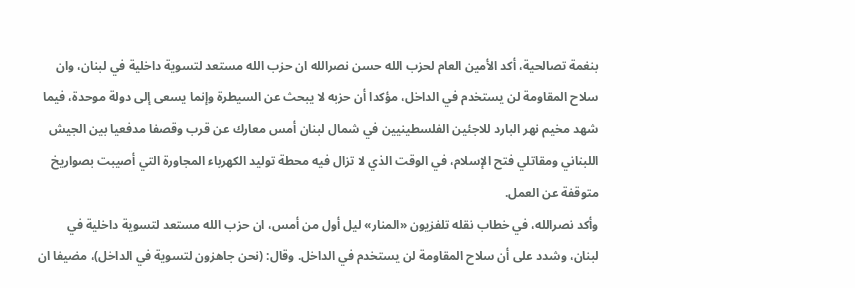بنغمة تصالحية، أكد الأمين العام لحزب الله حسن نصرالله ان حزب الله مستعد لتسوية داخلية في لبنان، وان سلاح المقاومة لن يستخدم في الداخل، مؤكدا أن حزبه لا يبحث عن السيطرة وإنما يسعى إلى دولة موحدة، فيما شهد مخيم نهر البارد للاجئين الفلسطينيين في شمال لبنان أمس معارك عن قرب وقصفا مدفعيا بين الجيش اللبناني ومقاتلي فتح الإسلام، في الوقت الذي لا تزال فيه محطة توليد الكهرباء المجاورة التي أصيبت بصواريخ متوقفة عن العمل.
وأكد نصرالله، في خطاب نقله تلفزيون «المنار» ليل أول من أمس، ان حزب الله مستعد لتسوية داخلية في لبنان، وشدد على أن سلاح المقاومة لن يستخدم في الداخل. وقال: (نحن جاهزون لتسوية في الداخل)، مضيفا ان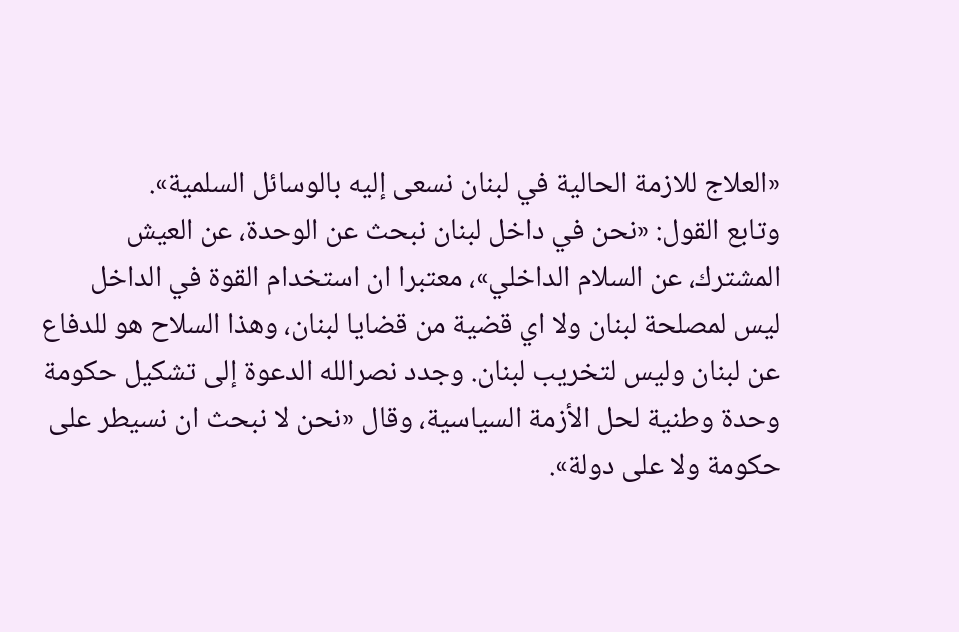«العلاج للازمة الحالية في لبنان نسعى إليه بالوسائل السلمية».
وتابع القول: «نحن في داخل لبنان نبحث عن الوحدة، عن العيش المشترك، عن السلام الداخلي»، معتبرا ان استخدام القوة في الداخل ليس لمصلحة لبنان ولا اي قضية من قضايا لبنان، وهذا السلاح هو للدفاع عن لبنان وليس لتخريب لبنان. وجدد نصرالله الدعوة إلى تشكيل حكومة وحدة وطنية لحل الأزمة السياسية، وقال «نحن لا نبحث ان نسيطر على حكومة ولا على دولة».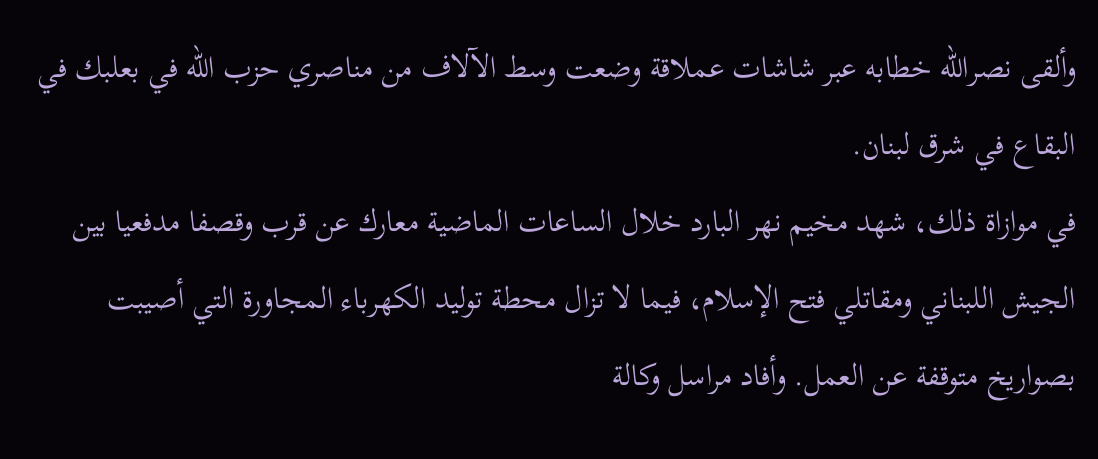وألقى نصرالله خطابه عبر شاشات عملاقة وضعت وسط الآلاف من مناصري حزب الله في بعلبك في البقاع في شرق لبنان.
في موازاة ذلك، شهد مخيم نهر البارد خلال الساعات الماضية معارك عن قرب وقصفا مدفعيا بين الجيش اللبناني ومقاتلي فتح الإسلام، فيما لا تزال محطة توليد الكهرباء المجاورة التي أصيبت بصواريخ متوقفة عن العمل. وأفاد مراسل وكالة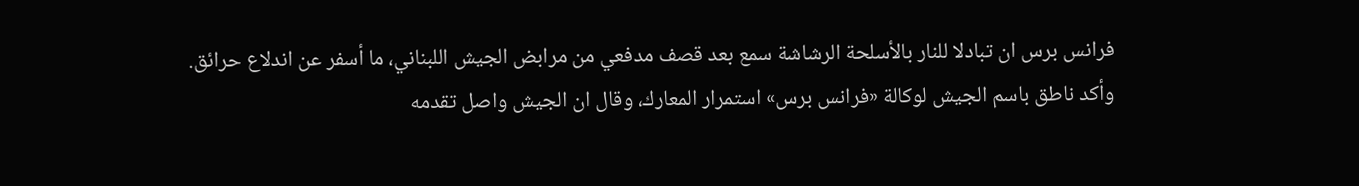فرانس برس ان تبادلا للنار بالأسلحة الرشاشة سمع بعد قصف مدفعي من مرابض الجيش اللبناني، ما أسفر عن اندلاع حرائق.
وأكد ناطق باسم الجيش لوكالة «فرانس برس» استمرار المعارك، وقال ان الجيش واصل تقدمه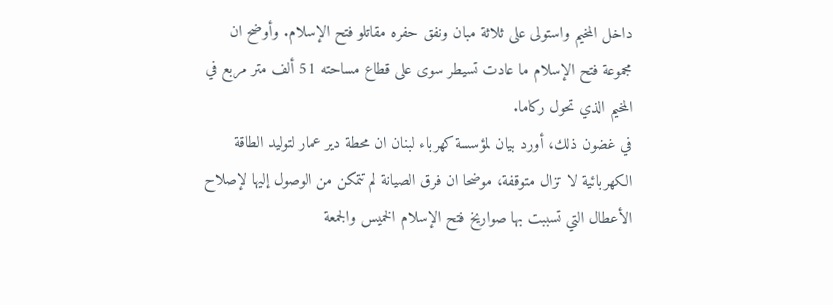داخل المخيم واستولى على ثلاثة مبان ونفق حفره مقاتلو فتح الإسلام. وأوضح ان مجموعة فتح الإسلام ما عادت تسيطر سوى على قطاع مساحته 51 ألف متر مربع في المخيم الذي تحول ركاما.
في غضون ذلك، أورد بيان لمؤسسة كهرباء لبنان ان محطة دير عمار لتوليد الطاقة الكهربائية لا تزال متوقفة، موضحا ان فرق الصيانة لم تتمكن من الوصول إليها لإصلاح الأعطال التي تسببت بها صواريخ فتح الإسلام الخميس والجمعة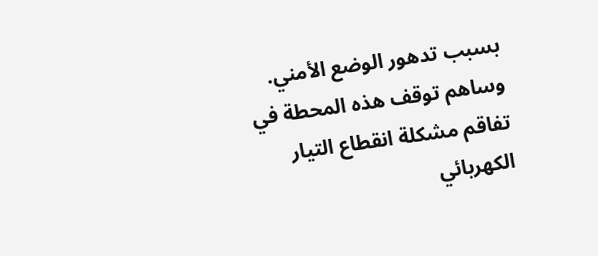بسبب تدهور الوضع الأمني. وساهم توقف هذه المحطة في تفاقم مشكلة انقطاع التيار الكهربائي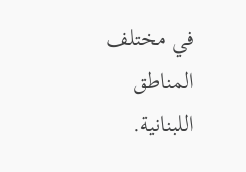في مختلف المناطق اللبنانية.